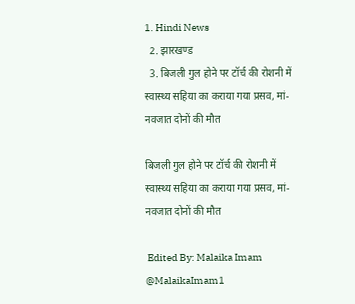1. Hindi News
  2. झारखण्ड
  3. बिजली गुल होने पर टॉर्च की रोशनी में स्वास्थ्य सहिया का कराया गया प्रसव, मां-नवजात दोनों की मौत

बिजली गुल होने पर टॉर्च की रोशनी में स्वास्थ्य सहिया का कराया गया प्रसव, मां-नवजात दोनों की मौत

 Edited By: Malaika Imam @MalaikaImam1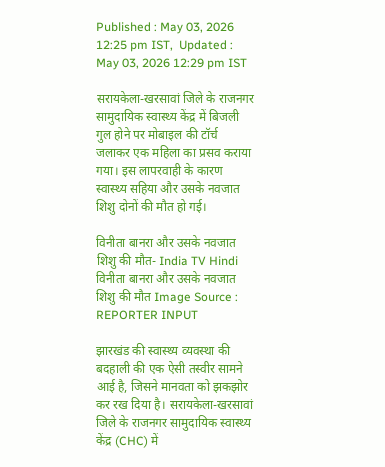Published : May 03, 2026 12:25 pm IST,  Updated : May 03, 2026 12:29 pm IST

सरायकेला-खरसावां जिले के राजनगर सामुदायिक स्वास्थ्य केंद्र में बिजली गुल होने पर मोबाइल की टॉर्च जलाकर एक महिला का प्रसव कराया गया। इस लापरवाही के कारण स्वास्थ्य सहिया और उसके नवजात शिशु दोनों की मौत हो गई।

विनीता बानरा और उसके नवजात शिशु की मौत- India TV Hindi
विनीता बानरा और उसके नवजात शिशु की मौत Image Source : REPORTER INPUT

झारखंड की स्वास्थ्य व्यवस्था की बदहाली की एक ऐसी तस्वीर सामने आई है, जिसने मानवता को झकझोर कर रख दिया है। सरायकेला-खरसावां जिले के राजनगर सामुदायिक स्वास्थ्य केंद्र (CHC) में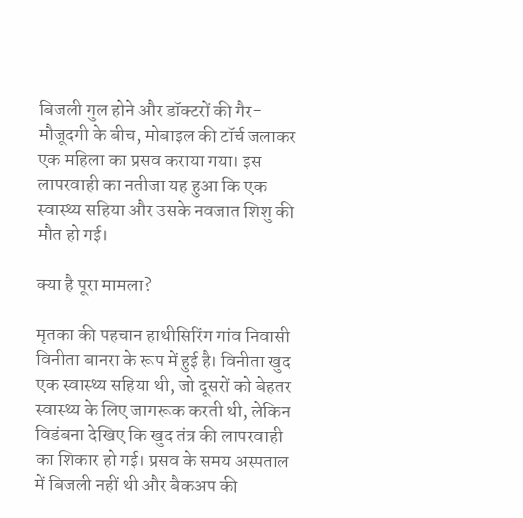बिजली गुल होने और डॉक्टरों की गैर-मौजूदगी के बीच, मोबाइल की टॉर्च जलाकर एक महिला का प्रसव कराया गया। इस लापरवाही का नतीजा यह हुआ कि एक स्वास्थ्य सहिया और उसके नवजात शिशु की मौत हो गई।

क्या है पूरा मामला?

मृतका की पहचान हाथीसिरिंग गांव निवासी विनीता बानरा के रूप में हुई है। विनीता खुद एक स्वास्थ्य सहिया थी, जो दूसरों को बेहतर स्वास्थ्य के लिए जागरूक करती थी, लेकिन विडंबना देखिए कि खुद तंत्र की लापरवाही का शिकार हो गई। प्रसव के समय अस्पताल में बिजली नहीं थी और बैकअप की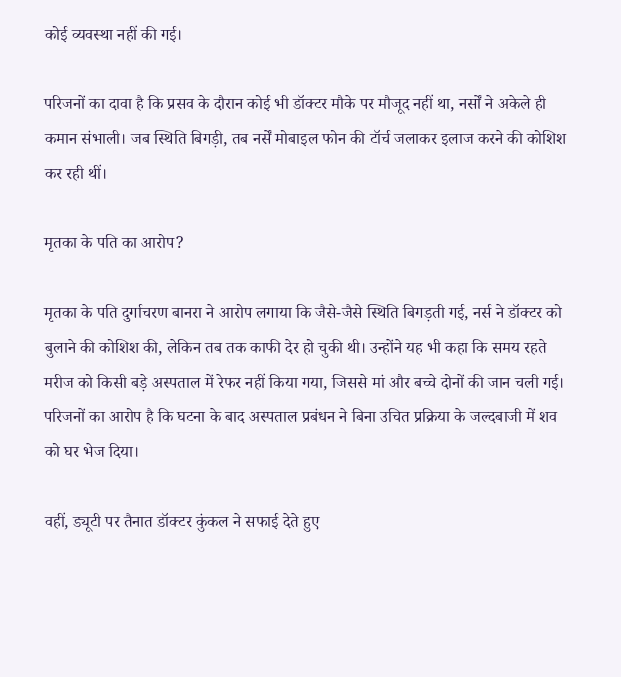कोई व्यवस्था नहीं की गई।

परिजनों का दावा है कि प्रसव के दौरान कोई भी डॉक्टर मौके पर मौजूद नहीं था, नर्सों ने अकेले ही कमान संभाली। जब स्थिति बिगड़ी, तब नर्सें मोबाइल फोन की टॉर्च जलाकर इलाज करने की कोशिश कर रही थीं।

मृतका के पति का आरोप?

मृतका के पति दुर्गाचरण बानरा ने आरोप लगाया कि जैसे-जैसे स्थिति बिगड़ती गई, नर्स ने डॉक्टर को बुलाने की कोशिश की, लेकिन तब तक काफी देर हो चुकी थी। उन्होंने यह भी कहा कि समय रहते मरीज को किसी बड़े अस्पताल में रेफर नहीं किया गया, जिससे मां और बच्चे दोनों की जान चली गई। परिजनों का आरोप है कि घटना के बाद अस्पताल प्रबंधन ने बिना उचित प्रक्रिया के जल्दबाजी में शव को घर भेज दिया।

वहीं, ड्यूटी पर तैनात डॉक्टर कुंकल ने सफाई देते हुए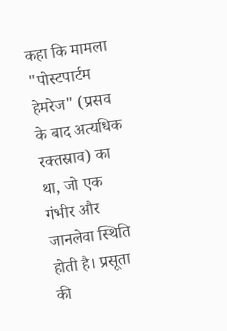कहा कि मामला "पोस्टपार्टम हेमरेज" (प्रसव के बाद अत्यधिक रक्तस्राव) का था, जो एक गंभीर और जानलेवा स्थिति होती है। प्रसूता की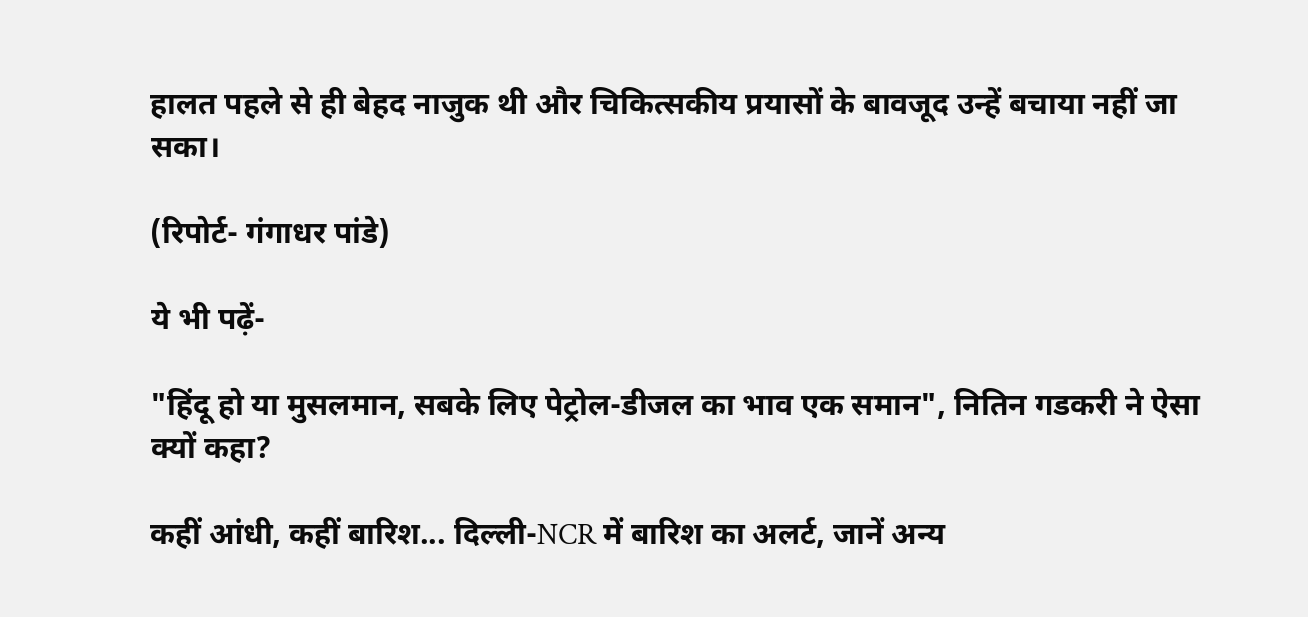हालत पहले से ही बेहद नाजुक थी और चिकित्सकीय प्रयासों के बावजूद उन्हें बचाया नहीं जा सका।

(रिपोर्ट- गंगाधर पांडे)

ये भी पढ़ें-

"हिंदू हो या मुसलमान, सबके लिए पेट्रोल-डीजल का भाव एक समान", नितिन गडकरी ने ऐसा क्यों कहा?

कहीं आंधी, कहीं बारिश... दिल्ली-NCR में बारिश का अलर्ट, जानें अन्य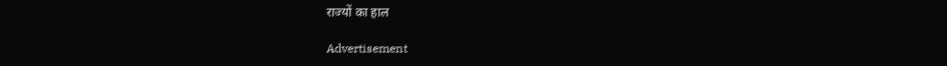राज्यों का हाल

Advertisement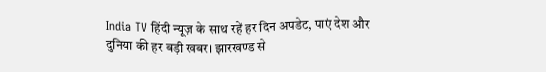India TV हिंदी न्यूज़ के साथ रहें हर दिन अपडेट, पाएं देश और दुनिया की हर बड़ी खबर। झारखण्ड से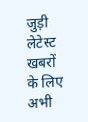जुड़ी लेटेस्ट खबरों के लिए अभी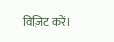विज़िट करें।